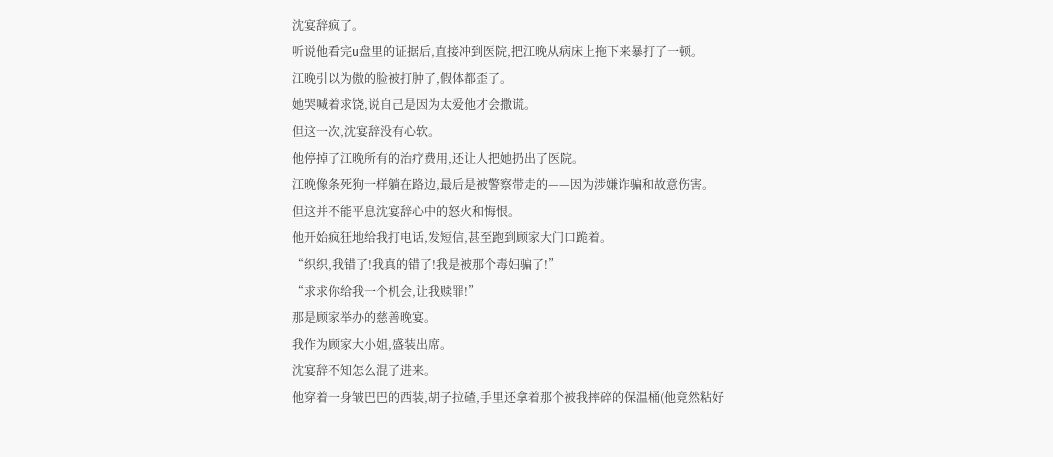沈宴辞疯了。
听说他看完u盘里的证据后,直接冲到医院,把江晚从病床上拖下来暴打了一顿。
江晚引以为傲的脸被打肿了,假体都歪了。
她哭喊着求饶,说自己是因为太爱他才会撒谎。
但这一次,沈宴辞没有心软。
他停掉了江晚所有的治疗费用,还让人把她扔出了医院。
江晚像条死狗一样躺在路边,最后是被警察带走的——因为涉嫌诈骗和故意伤害。
但这并不能平息沈宴辞心中的怒火和悔恨。
他开始疯狂地给我打电话,发短信,甚至跑到顾家大门口跪着。
“织织,我错了!我真的错了!我是被那个毒妇骗了!”
“求求你给我一个机会,让我赎罪!”
那是顾家举办的慈善晚宴。
我作为顾家大小姐,盛装出席。
沈宴辞不知怎么混了进来。
他穿着一身皱巴巴的西装,胡子拉碴,手里还拿着那个被我摔碎的保温桶(他竟然粘好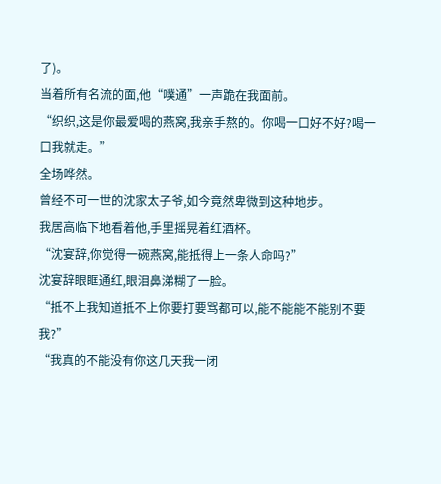了)。
当着所有名流的面,他“噗通”一声跪在我面前。
“织织,这是你最爱喝的燕窝,我亲手熬的。你喝一口好不好?喝一口我就走。”
全场哗然。
曾经不可一世的沈家太子爷,如今竟然卑微到这种地步。
我居高临下地看着他,手里摇晃着红酒杯。
“沈宴辞,你觉得一碗燕窝,能抵得上一条人命吗?”
沈宴辞眼眶通红,眼泪鼻涕糊了一脸。
“抵不上我知道抵不上你要打要骂都可以,能不能能不能别不要我?”
“我真的不能没有你这几天我一闭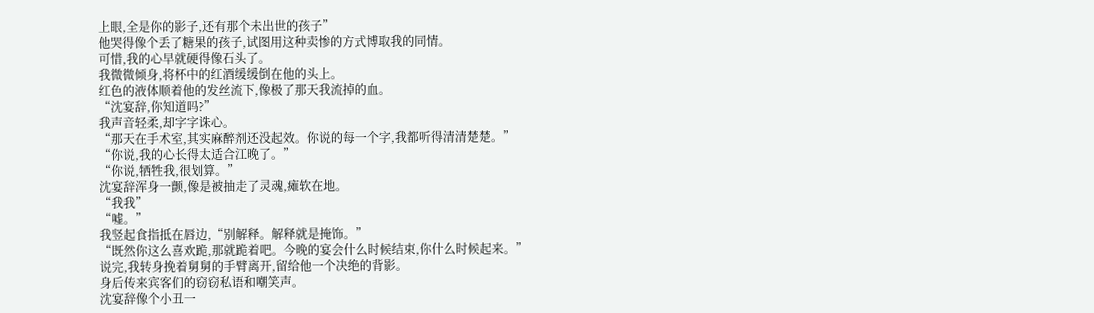上眼,全是你的影子,还有那个未出世的孩子”
他哭得像个丢了糖果的孩子,试图用这种卖惨的方式博取我的同情。
可惜,我的心早就硬得像石头了。
我微微倾身,将杯中的红酒缓缓倒在他的头上。
红色的液体顺着他的发丝流下,像极了那天我流掉的血。
“沈宴辞,你知道吗?”
我声音轻柔,却字字诛心。
“那天在手术室,其实麻醉剂还没起效。你说的每一个字,我都听得清清楚楚。”
“你说,我的心长得太适合江晚了。”
“你说,牺牲我,很划算。”
沈宴辞浑身一颤,像是被抽走了灵魂,瘫软在地。
“我我”
“嘘。”
我竖起食指抵在唇边,“别解释。解释就是掩饰。”
“既然你这么喜欢跪,那就跪着吧。今晚的宴会什么时候结束,你什么时候起来。”
说完,我转身挽着舅舅的手臂离开,留给他一个决绝的背影。
身后传来宾客们的窃窃私语和嘲笑声。
沈宴辞像个小丑一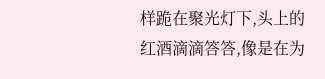样跪在聚光灯下,头上的红酒滴滴答答,像是在为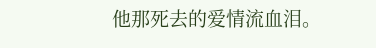他那死去的爱情流血泪。